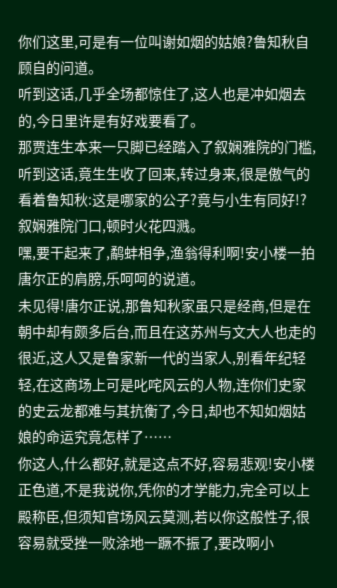你们这里,可是有一位叫谢如烟的姑娘?鲁知秋自顾自的问道。
听到这话,几乎全场都惊住了,这人也是冲如烟去的,今日里许是有好戏要看了。
那贾连生本来一只脚已经踏入了叙娴雅院的门槛,听到这话,竟生生收了回来,转过身来,很是傲气的看着鲁知秋:这是哪家的公子?竟与小生有同好!?
叙娴雅院门口,顿时火花四溅。
嘿,要干起来了,鹬蚌相争,渔翁得利啊!安小楼一拍唐尔正的肩膀,乐呵呵的说道。
未见得!唐尔正说,那鲁知秋家虽只是经商,但是在朝中却有颇多后台,而且在这苏州与文大人也走的很近,这人又是鲁家新一代的当家人,别看年纪轻轻,在这商场上可是叱咤风云的人物,连你们史家的史云龙都难与其抗衡了,今日,却也不知如烟姑娘的命运究竟怎样了……
你这人,什么都好,就是这点不好,容易悲观!安小楼正色道,不是我说你,凭你的才学能力,完全可以上殿称臣,但须知官场风云莫测,若以你这般性子,很容易就受挫一败涂地一蹶不振了,要改啊小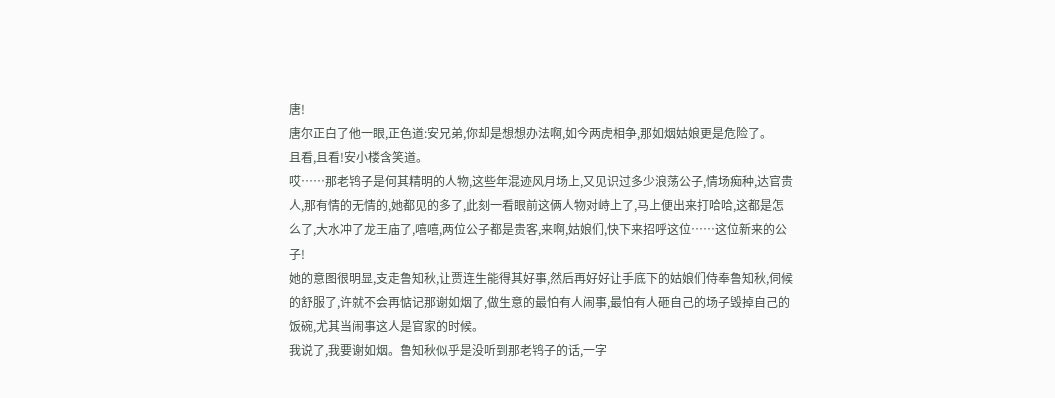唐!
唐尔正白了他一眼,正色道:安兄弟,你却是想想办法啊,如今两虎相争,那如烟姑娘更是危险了。
且看,且看!安小楼含笑道。
哎……那老鸨子是何其精明的人物,这些年混迹风月场上,又见识过多少浪荡公子,情场痴种,达官贵人,那有情的无情的,她都见的多了,此刻一看眼前这俩人物对峙上了,马上便出来打哈哈,这都是怎么了,大水冲了龙王庙了,嘻嘻,两位公子都是贵客,来啊,姑娘们,快下来招呼这位……这位新来的公子!
她的意图很明显,支走鲁知秋,让贾连生能得其好事,然后再好好让手底下的姑娘们侍奉鲁知秋,伺候的舒服了,许就不会再惦记那谢如烟了,做生意的最怕有人闹事,最怕有人砸自己的场子毁掉自己的饭碗,尤其当闹事这人是官家的时候。
我说了,我要谢如烟。鲁知秋似乎是没听到那老鸨子的话,一字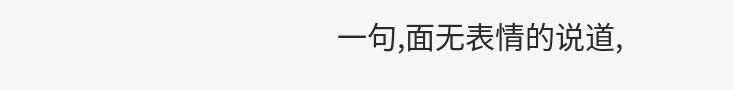一句,面无表情的说道,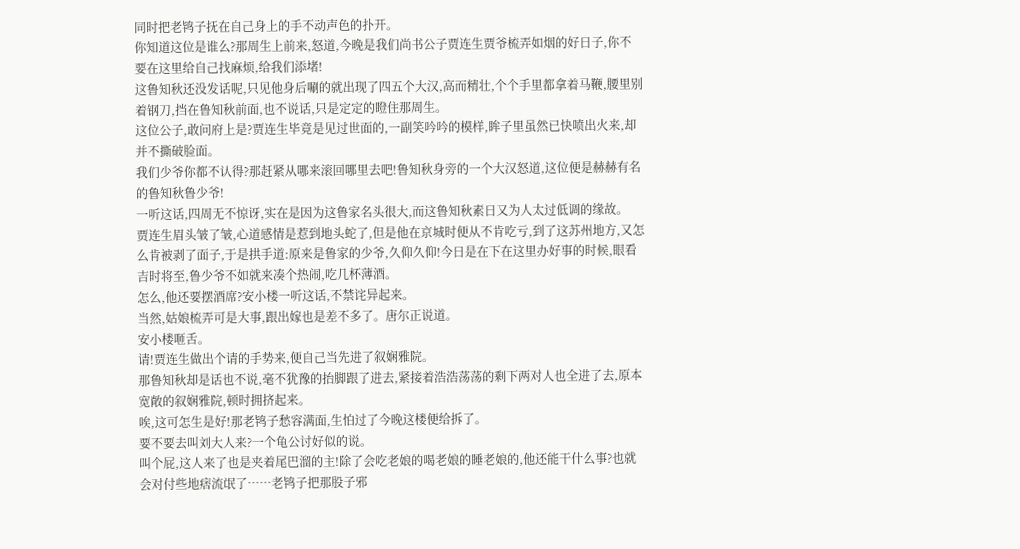同时把老鸨子抚在自己身上的手不动声色的扑开。
你知道这位是谁么?那周生上前来,怒道,今晚是我们尚书公子贾连生贾爷梳弄如烟的好日子,你不要在这里给自己找麻烦,给我们添堵!
这鲁知秋还没发话呢,只见他身后唰的就出现了四五个大汉,高而精壮,个个手里都拿着马鞭,腰里别着钢刀,挡在鲁知秋前面,也不说话,只是定定的瞪住那周生。
这位公子,敢问府上是?贾连生毕竟是见过世面的,一副笑吟吟的模样,眸子里虽然已快喷出火来,却并不撕破脸面。
我们少爷你都不认得?那赶紧从哪来滚回哪里去吧!鲁知秋身旁的一个大汉怒道,这位便是赫赫有名的鲁知秋鲁少爷!
一听这话,四周无不惊讶,实在是因为这鲁家名头很大,而这鲁知秋素日又为人太过低调的缘故。
贾连生眉头皱了皱,心道感情是惹到地头蛇了,但是他在京城时便从不肯吃亏,到了这苏州地方,又怎么肯被剥了面子,于是拱手道:原来是鲁家的少爷,久仰久仰!今日是在下在这里办好事的时候,眼看吉时将至,鲁少爷不如就来凑个热闹,吃几杯薄酒。
怎么,他还要摆酒席?安小楼一听这话,不禁诧异起来。
当然,姑娘梳弄可是大事,跟出嫁也是差不多了。唐尔正说道。
安小楼咂舌。
请!贾连生做出个请的手势来,便自己当先进了叙娴雅院。
那鲁知秋却是话也不说,毫不犹豫的抬脚跟了进去,紧接着浩浩荡荡的剩下两对人也全进了去,原本宽敞的叙娴雅院,顿时拥挤起来。
唉,这可怎生是好!那老鸨子愁容满面,生怕过了今晚这楼便给拆了。
要不要去叫刘大人来?一个龟公讨好似的说。
叫个屁,这人来了也是夹着尾巴溜的主!除了会吃老娘的喝老娘的睡老娘的,他还能干什么事?也就会对付些地痞流氓了……老鸨子把那股子邪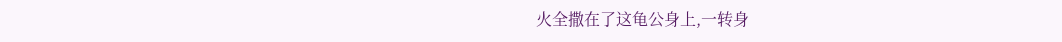火全撒在了这龟公身上,一转身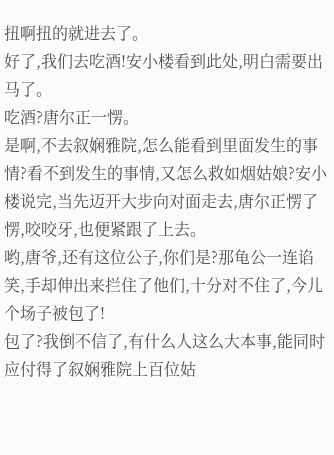扭啊扭的就进去了。
好了,我们去吃酒!安小楼看到此处,明白需要出马了。
吃酒?唐尔正一愣。
是啊,不去叙娴雅院,怎么能看到里面发生的事情?看不到发生的事情,又怎么救如烟姑娘?安小楼说完,当先迈开大步向对面走去,唐尔正愣了愣,咬咬牙,也便紧跟了上去。
哟,唐爷,还有这位公子,你们是?那龟公一连谄笑,手却伸出来拦住了他们,十分对不住了,今儿个场子被包了!
包了?我倒不信了,有什么人这么大本事,能同时应付得了叙娴雅院上百位姑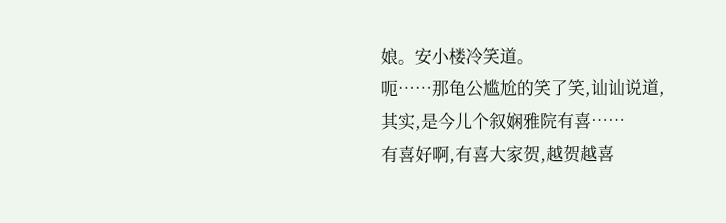娘。安小楼冷笑道。
呃……那龟公尴尬的笑了笑,讪讪说道,其实,是今儿个叙娴雅院有喜……
有喜好啊,有喜大家贺,越贺越喜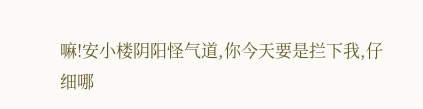嘛!安小楼阴阳怪气道,你今天要是拦下我,仔细哪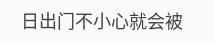日出门不小心就会被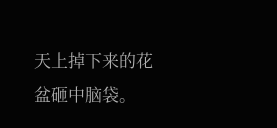天上掉下来的花盆砸中脑袋。